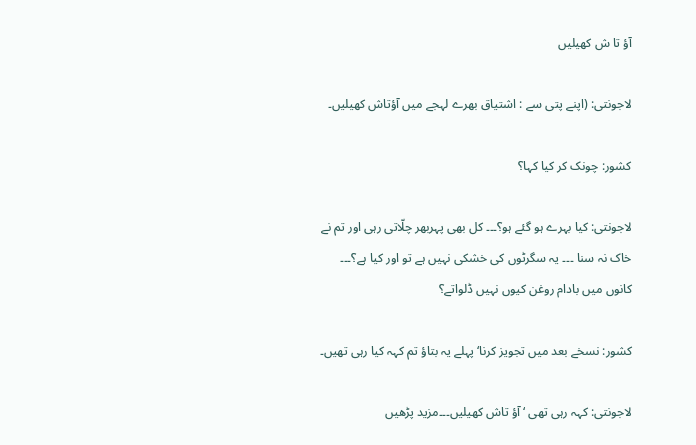آؤ تا ش کھیلیں

لاجونتی: (اپنے پتی سے : اشتیاق بھرے لہجے میں آؤتاش کھیلیں۔

کشور: چونک کر کیا کہا؟

لاجونتی: کیا بہرے ہو گئے ہو؟۔۔۔ کل بھی پہربھر چلّاتی رہی اور تم نے خاک نہ سنا ۔۔۔ یہ سگرٹوں کی خشکی نہیں ہے تو اور کیا ہے؟۔۔۔ کانوں میں بادام روغن کیوں نہیں ڈلواتے؟

کشور: نسخے بعد میں تجویز کرنا‘ پہلے یہ بتاؤ تم کہہ کیا رہی تھیں۔

لاجونتی: کہہ رہی تھی ‘ آؤ تاش کھیلیں۔۔۔مزید پڑھیں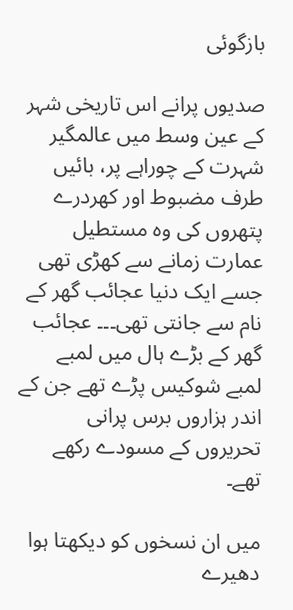بازگوئی

صدیوں پرانے اس تاریخی شہر کے عین وسط میں عالمگیر شہرت کے چوراہے پر، بائیں طرف مضبوط اور کھردرے پتھروں کی وہ مستطیل عمارت زمانے سے کھڑی تھی جسے ایک دنیا عجائب گھر کے نام سے جانتی تھی۔۔۔ عجائب گھر کے بڑے ہال میں لمبے لمبے شوکیس پڑے تھے جن کے اندر ہزاروں برس پرانی تحریروں کے مسودے رکھے تھے۔

میں ان نسخوں کو دیکھتا ہوا دھیرے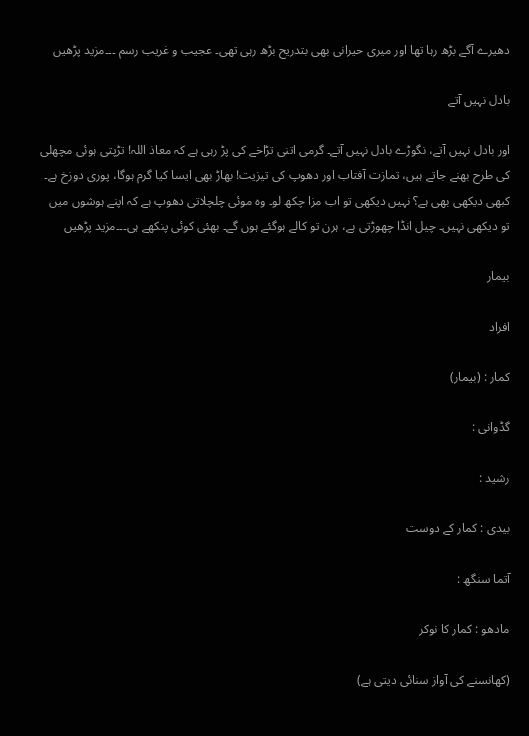دھیرے آگے بڑھ رہا تھا اور میری حیرانی بھی بتدریح بڑھ رہی تھی۔ عجیب و غریب رسم ۔۔۔مزید پڑھیں

بادل نہیں آتے

اور بادل نہیں آتے، نگوڑے بادل نہیں آتے۔ گرمی اتنی تڑاخے کی پڑ رہی ہے کہ معاذ اللہ! تڑپتی ہوئی مچھلی کی طرح بھنے جاتے ہیں، تمازت آفتاب اور دھوپ کی تیزیت! بھاڑ بھی ایسا کیا گرم ہوگا، پوری دوزخ ہے۔ کبھی دیکھی بھی ہے؟ نہیں دیکھی تو اب مزا چکھ لو۔ وہ موئی چلچلاتی دھوپ ہے کہ اپنے ہوشوں میں تو دیکھی نہیں۔ چیل انڈا چھوڑتی ہے، ہرن تو کالے ہوگئے ہوں گے۔ بھئی کوئی پنکھے ہی۔۔۔مزید پڑھیں

بیمار

افراد

کمار : (بیمار)

گڈوانی :

رشید :

بیدی : کمار کے دوست

آتما سنگھ :

مادھو : کمار کا نوکر

(کھانسنے کی آواز سنائی دیتی ہے)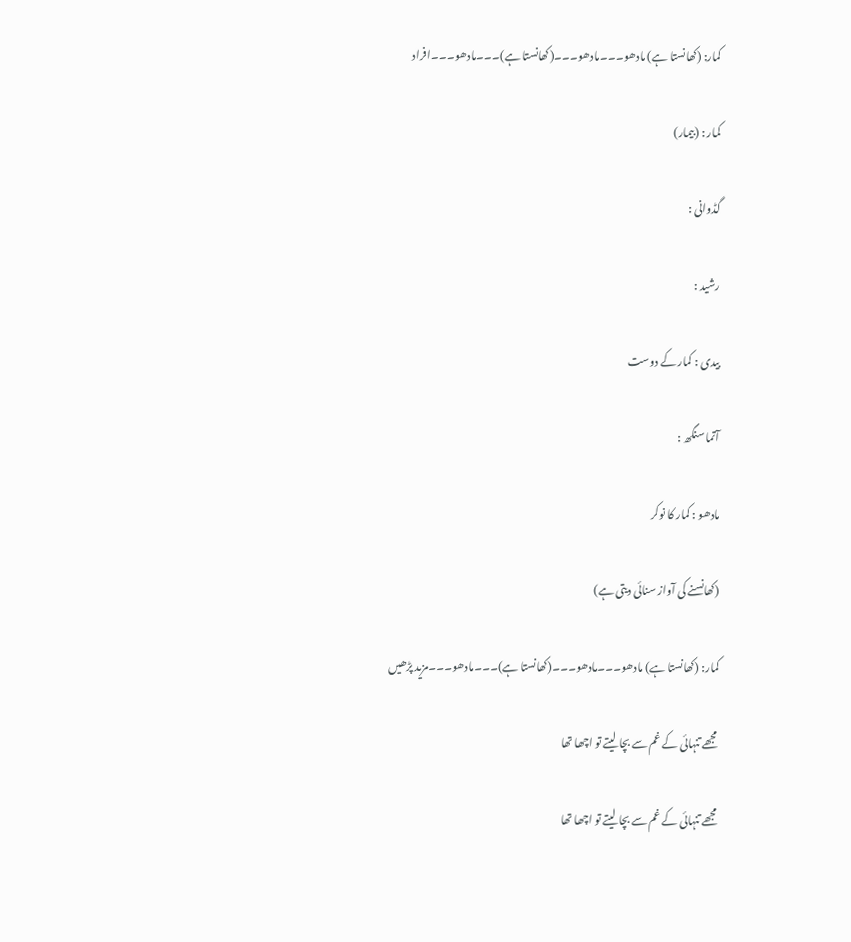کمار: (کھانستا ہے) مادھو۔۔۔مادھو۔۔۔(کھانستا ہے)۔۔۔مادھو۔۔۔افراد

کمار : (بیمار)

گڈوانی :

رشید :

بیدی : کمار کے دوست

آتما سنگھ :

مادھو : کمار کا نوکر

(کھانسنے کی آواز سنائی دیتی ہے)

کمار: (کھانستا ہے) مادھو۔۔۔مادھو۔۔۔(کھانستا ہے)۔۔۔مادھو۔۔۔مزید پڑھیں

مجھے تنہائی کے غم سے بچا لیتے تو اچھا تھا

مجھے تنہائی کے غم سے بچا لیتے تو اچھا تھا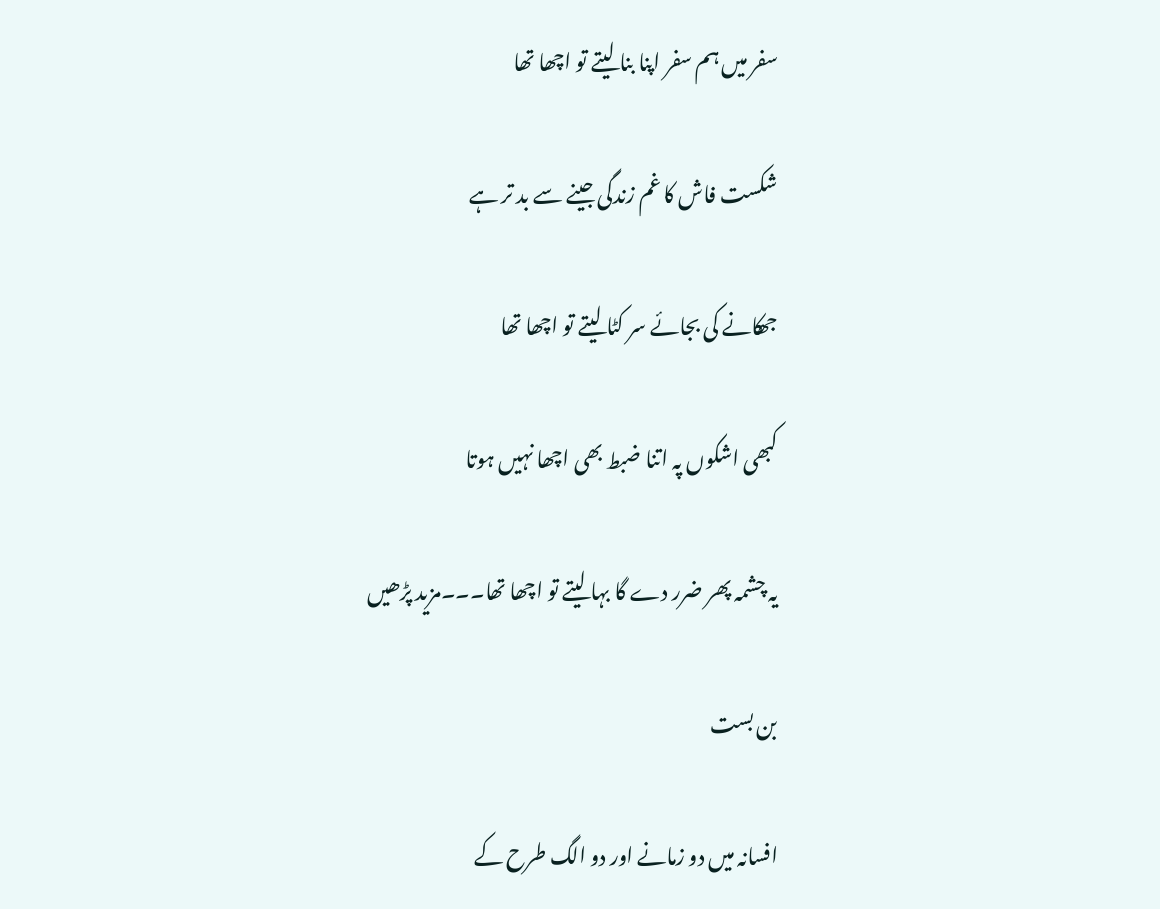سفر میں ہم سفر اپنا بنا لیتے تو اچھا تھا

شکست فاش کا غم زندگی جینے سے بد تر ہے

جھکانے کی بجائے سر کٹا لیتے تو اچھا تھا

کبھی اشکوں پہ اتنا ضبط بھی اچھا نہیں ہوتا

یہ چشمہ پھر ضرر دے گا بہا لیتے تو اچھا تھا۔۔۔مزید پڑھیں

بن بست

افسانہ میں دو زمانے اور دو الگ طرح کے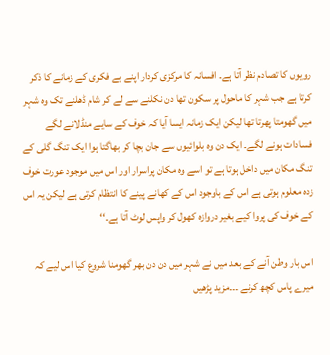رویوں کا تصادم نظر آتا ہے۔ افسانہ کا مرکزی کردار اپنے بے فکری کے زمانے کا ذکر کرتا ہے جب شہر کا ماحول پر سکون تھا دن نکلنے سے لے کر شام ڈھلنے تک وہ شہر میں گھومتا پھرتا تھا لیکن ایک زمانہ ایسا آیا کہ خوف کے سایے منڈلانے لگے فسادات ہونے لگے۔ ایک دن وہ بلوائیوں سے جان بچا کر بھاگتا ہوا ایک تنگ گلی کے تنگ مکان میں داخل ہوتا ہے تو اسے وہ مکان پراسرار اور اس میں موجود عورت خوف زدہ معلوم ہوتی ہے اس کے باوجود اس کے کھانے پینے کا انتظام کرتی ہے لیکن یہ اس کے خوف کی پروا کیے بغیر دروازہ کھول کر واپس لوٹ آتا ہے۔‘‘

اس بار وطن آنے کے بعد میں نے شہر میں دن دن بھر گھومنا شروع کیا اس لیے کہ میرے پاس کچھ کرنے ۔۔۔مزید پڑھیں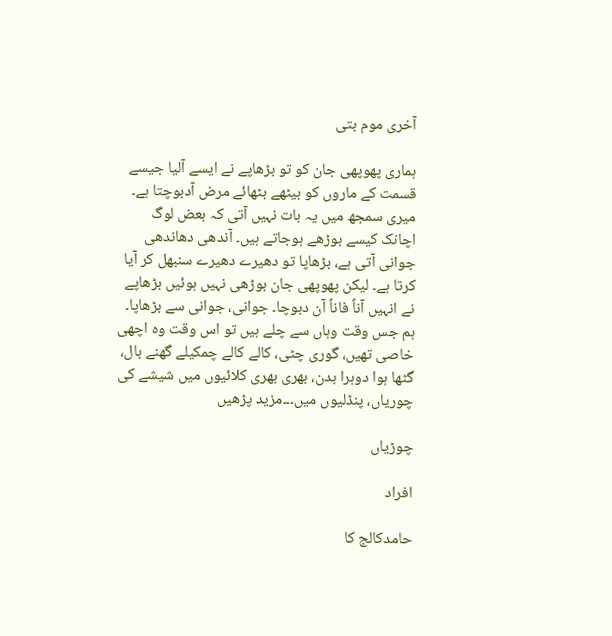آخری موم بتی

ہماری پھوپھی جان کو تو بڑھاپے نے ایسے آلیا جیسے قسمت کے ماروں کو بیٹھے بٹھائے مرض آدبوچتا ہے۔ میری سمجھ میں یہ بات نہیں آتی کہ بعض لوگ اچانک کیسے بوڑھے ہوجاتے ہیں۔ آندھی دھاندھی جوانی آتی ہے، بڑھاپا تو دھیرے دھیرے سنبھل کر آیا کرتا ہے۔ لیکن پھوپھی جان بوڑھی نہیں ہوئیں بڑھاپے نے انہیں آناً فاناً آن دبوچا۔ جوانی، جوانی سے بڑھاپا۔ ہم جس وقت وہاں سے چلے ہیں تو اس وقت وہ اچھی خاصی تھیں، گوری چٹی، کالے کالے چمکیلے گھنے بال، گٹھا ہوا دوہرا بدن، بھری بھری کلائیوں میں شیشے کی چوریاں، پنڈلیوں میں۔۔۔مزید پڑھیں

چوڑیاں

افراد

حامدکالج کا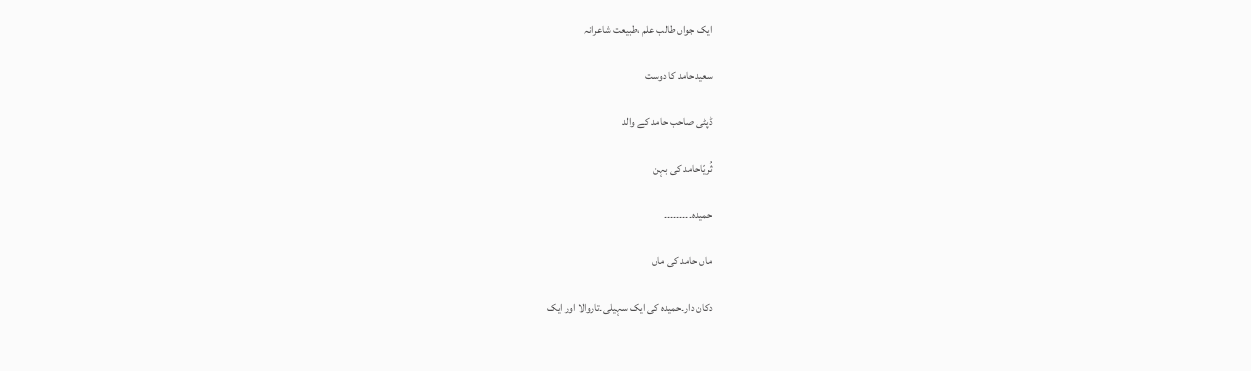ایک جواں طالب علم ،طبیعت شاعرانہ

سعیدحامد کا دوست

ڈپٹی صاحب حامد کے والد

ثُریّاحامد کی بہن

حمیدہ۔۔۔۔۔۔۔۔۔

ماں حامد کی ماں

دکان دار۔حمیدہ کی ایک سہیلی۔تاروالا اور ایک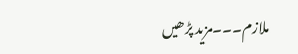ملازم۔۔۔مزید پڑھیں